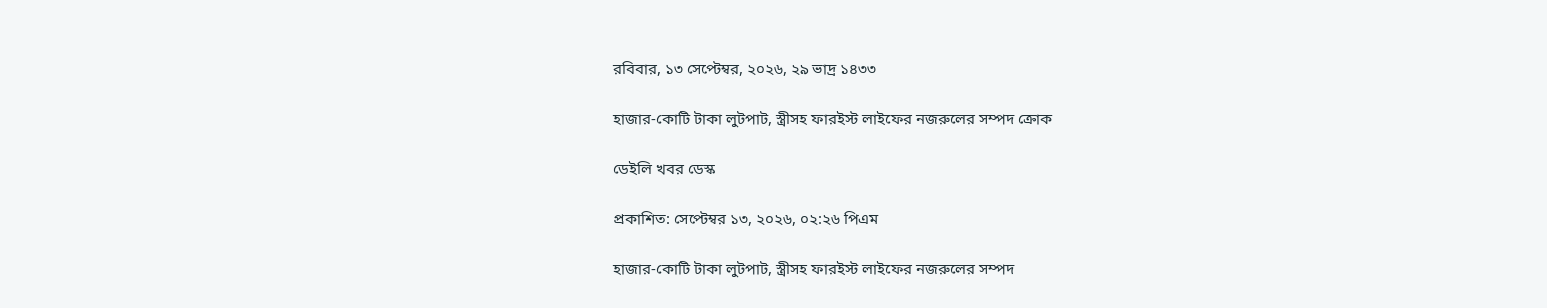রবিবার, ১৩ সেপ্টেম্বর, ২০২৬, ২৯ ভাদ্র ১৪৩৩

হাজার-কোটি টাকা লুটপাট, স্ত্রীসহ ফারইস্ট লাইফের নজরুলের সম্পদ ক্রোক

ডেইলি খবর ডেস্ক

প্রকাশিত: সেপ্টেম্বর ১৩, ২০২৬, ০২:২৬ পিএম

হাজার-কোটি টাকা লুটপাট, স্ত্রীসহ ফারইস্ট লাইফের নজরুলের সম্পদ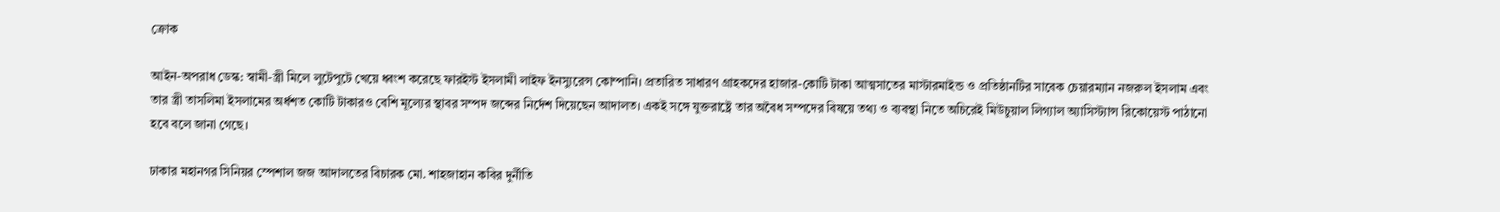ক্রোক

আইন-অপরাধ ডেস্ক: স্বামী-স্ত্রী মিলে লুটেপুটে খেয়ে ধ্বংশ করেছে ফারইস্ট ইসলামী লাইফ ইনস্যুরেন্স কোম্পানি। প্রতারিত সাধারণ গ্রাহকদের হাজার-কোটি টাকা আত্মসাতের মাস্টারমাইন্ড ও প্রতিষ্ঠানটির সাবেক চেয়ারম্যান নজরুল ইসলাম এবং তার স্ত্রী তাসলিমা ইসলামের অর্ধশত কোটি টাকারও বেশি মূল্যের স্থাবর সম্পদ জব্দের নির্দেশ দিয়েছেন আদালত। একই সঙ্গে যুক্তরাষ্ট্রে তার অবৈধ সম্পদের বিষয়ে তথ্য ও ব্যবস্থা নিতে অচিরেই মিউচুয়াল লিগ্যাল অ্যাসিস্ট্যান্স রিকোয়েস্ট পাঠানো হবে বলে জানা গেছে।

ঢাকার মহানগর সিনিয়র স্পেশাল জজ আদালতের বিচারক মো. শাহজাহান কবির দুর্নীতি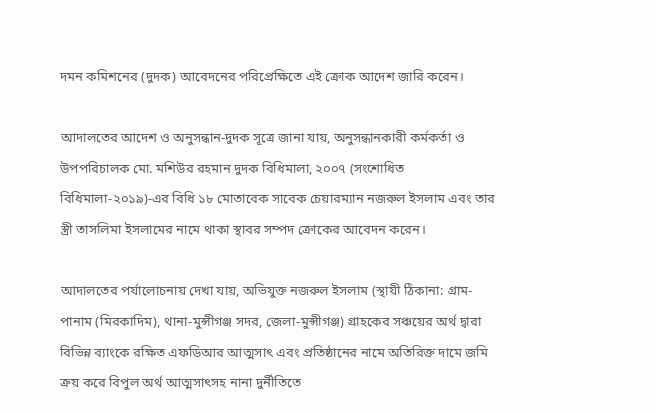দমন কমিশনের (দুদক) আবেদনের পরিপ্রেক্ষিতে এই ক্রোক আদেশ জারি করেন।

আদালতের আদেশ ও অনুসন্ধান-দুদক সূত্রে জানা যায়, অনুসন্ধানকারী কর্মকর্তা ও উপপরিচালক মো. মশিউর রহমান দুদক বিধিমালা, ২০০৭ (সংশোধিত বিধিমালা-২০১৯)-এর বিধি ১৮ মোতাবেক সাবেক চেয়ারম্যান নজরুল ইসলাম এবং তার স্ত্রী তাসলিমা ইসলামের নামে থাকা স্থাবর সম্পদ ক্রোকের আবেদন করেন।

আদালতের পর্যালোচনায় দেখা যায়, অভিযুক্ত নজরুল ইসলাম (স্থায়ী ঠিকানা: গ্রাম-পানাম (মিরকাদিম), থানা-মুন্সীগঞ্জ সদর, জেলা-মুন্সীগঞ্জ) গ্রাহকের সঞ্চয়ের অর্থ দ্বারা বিভিন্ন ব্যাংকে রক্ষিত এফডিআর আত্মসাৎ এবং প্রতিষ্ঠানের নামে অতিরিক্ত দামে জমি ক্রয় করে বিপুল অর্থ আত্মসাৎসহ নানা দুর্নীতিতে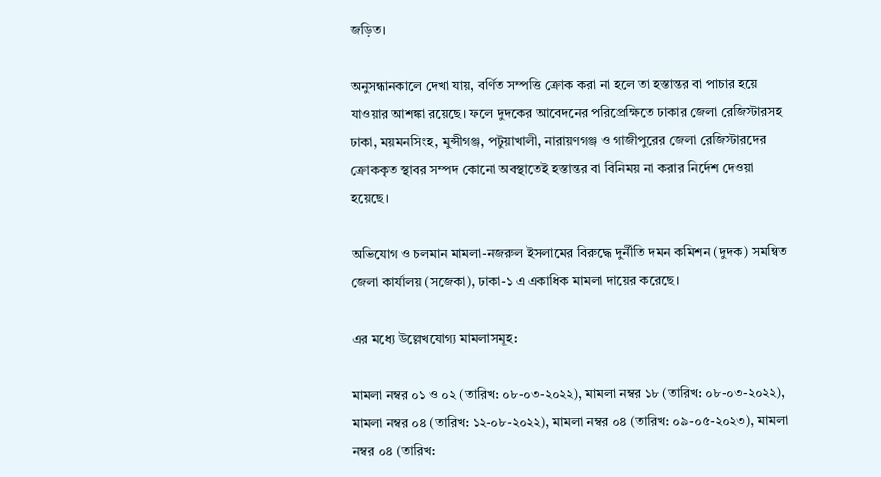জড়িত।

অনুসন্ধানকালে দেখা যায়, বর্ণিত সম্পত্তি ক্রোক করা না হলে তা হস্তান্তর বা পাচার হয়ে যাওয়ার আশঙ্কা রয়েছে। ফলে দুদকের আবেদনের পরিপ্রেক্ষিতে ঢাকার জেলা রেজিস্টারসহ ঢাকা, ময়মনসিংহ, মুন্সীগঞ্জ, পটুয়াখালী, নারায়ণগঞ্জ ও গাজীপুরের জেলা রেজিস্টারদের ক্রোককৃত স্থাবর সম্পদ কোনো অবস্থাতেই হস্তান্তর বা বিনিময় না করার নির্দেশ দেওয়া হয়েছে।

অভিযোগ ও চলমান মামলা-নজরুল ইসলামের বিরুদ্ধে দুর্নীতি দমন কমিশন (দুদক) সমন্বিত জেলা কার্যালয় (সজেকা), ঢাকা-১ এ একাধিক মামলা দায়ের করেছে।

এর মধ্যে উল্লেখযোগ্য মামলাসমূহ:

মামলা নম্বর ০১ ও ০২ (তারিখ: ০৮-০৩-২০২২), মামলা নম্বর ১৮ (তারিখ: ০৮-০৩-২০২২), মামলা নম্বর ০৪ (তারিখ: ১২-০৮-২০২২), মামলা নম্বর ০৪ (তারিখ: ০৯-০৫-২০২৩), মামলা নম্বর ০৪ (তারিখ: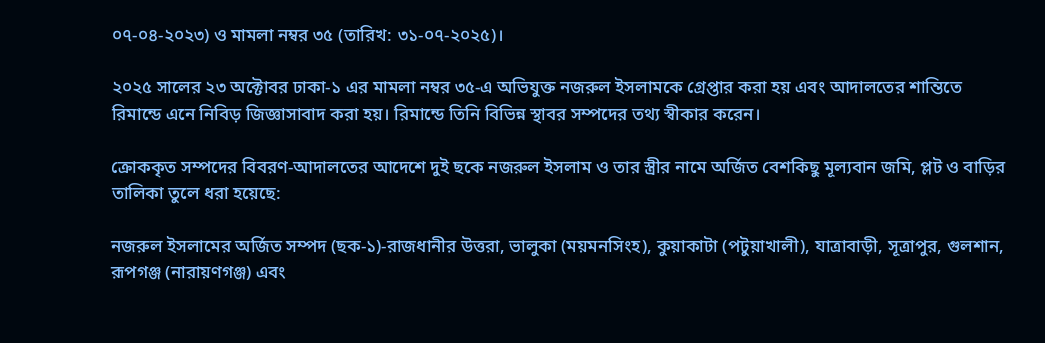০৭-০৪-২০২৩) ও মামলা নম্বর ৩৫ (তারিখ: ৩১-০৭-২০২৫)।

২০২৫ সালের ২৩ অক্টোবর ঢাকা-১ এর মামলা নম্বর ৩৫-এ অভিযুক্ত নজরুল ইসলামকে গ্রেপ্তার করা হয় এবং আদালতের শান্তিতে রিমান্ডে এনে নিবিড় জিজ্ঞাসাবাদ করা হয়। রিমান্ডে তিনি বিভিন্ন স্থাবর সম্পদের তথ্য স্বীকার করেন।

ক্রোককৃত সম্পদের বিবরণ-আদালতের আদেশে দুই ছকে নজরুল ইসলাম ও তার স্ত্রীর নামে অর্জিত বেশকিছু মূল্যবান জমি, প্লট ও বাড়ির তালিকা তুলে ধরা হয়েছে:

নজরুল ইসলামের অর্জিত সম্পদ (ছক-১)-রাজধানীর উত্তরা, ভালুকা (ময়মনসিংহ), কুয়াকাটা (পটুয়াখালী), যাত্রাবাড়ী, সূত্রাপুর, গুলশান, রূপগঞ্জ (নারায়ণগঞ্জ) এবং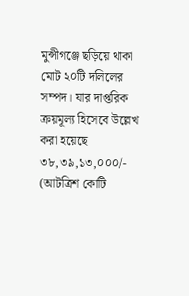মুন্সীগঞ্জে ছড়িয়ে থাকা মোট ২০টি দলিলের সম্পদ। যার দাপ্তরিক ক্রয়মূল্য হিসেবে উল্লেখ করা হয়েছে ৩৮,৩৯,১৩,০০০/- (আটত্রিশ কোটি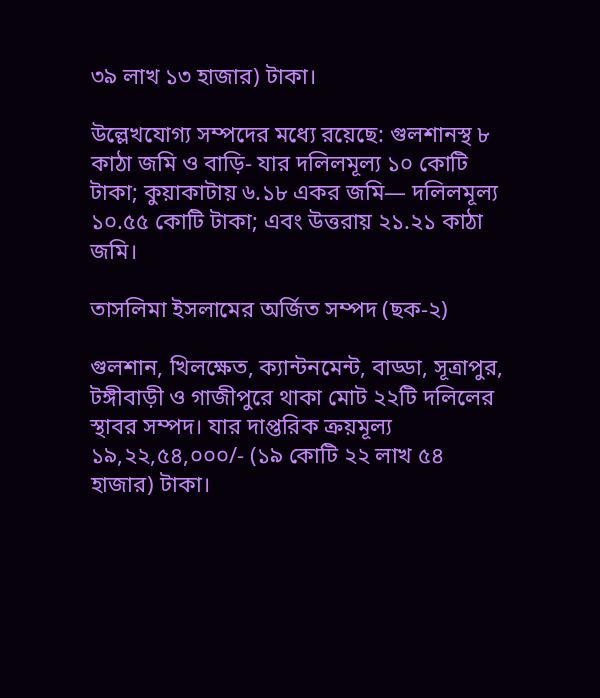৩৯ লাখ ১৩ হাজার) টাকা।

উল্লেখযোগ্য সম্পদের মধ্যে রয়েছে: গুলশানস্থ ৮ কাঠা জমি ও বাড়ি- যার দলিলমূল্য ১০ কোটি টাকা; কুয়াকাটায় ৬.১৮ একর জমি— দলিলমূল্য ১০.৫৫ কোটি টাকা; এবং উত্তরায় ২১.২১ কাঠা জমি।

তাসলিমা ইসলামের অর্জিত সম্পদ (ছক-২)

গুলশান, খিলক্ষেত, ক্যান্টনমেন্ট, বাড্ডা, সূত্রাপুর, টঙ্গীবাড়ী ও গাজীপুরে থাকা মোট ২২টি দলিলের স্থাবর সম্পদ। যার দাপ্তরিক ক্রয়মূল্য ১৯,২২,৫৪,০০০/- (১৯ কোটি ২২ লাখ ৫৪ হাজার) টাকা।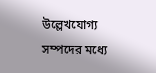উল্লেখযোগ্য সম্পদের মধ্যে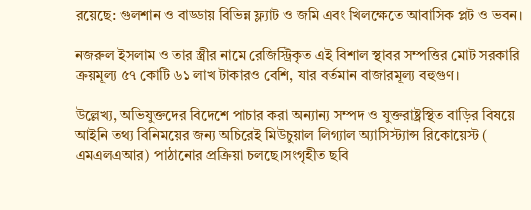রয়েছে: গুলশান ও বাড্ডায় বিভিন্ন ফ্ল্যাট ও জমি এবং খিলক্ষেতে আবাসিক প্লট ও ভবন।

নজরুল ইসলাম ও তার স্ত্রীর নামে রেজিস্ট্রিকৃত এই বিশাল স্থাবর সম্পত্তির মোট সরকারি ক্রয়মূল্য ৫৭ কোটি ৬১ লাখ টাকারও বেশি, যার বর্তমান বাজারমূল্য বহুগুণ।

উল্লেখ্য, অভিযুক্তদের বিদেশে পাচার করা অন্যান্য সম্পদ ও যুক্তরাষ্ট্রস্থিত বাড়ির বিষয়ে আইনি তথ্য বিনিময়ের জন্য অচিরেই মিউচুয়াল লিগ্যাল অ্যাসিস্ট্যান্স রিকোয়েস্ট ( এমএলএআর) পাঠানোর প্রক্রিয়া চলছে।সংগৃহীত ছবি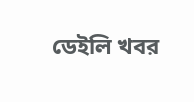ডেইলি খবর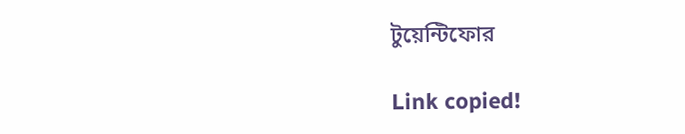টুয়েন্টিফোর

Link copied!